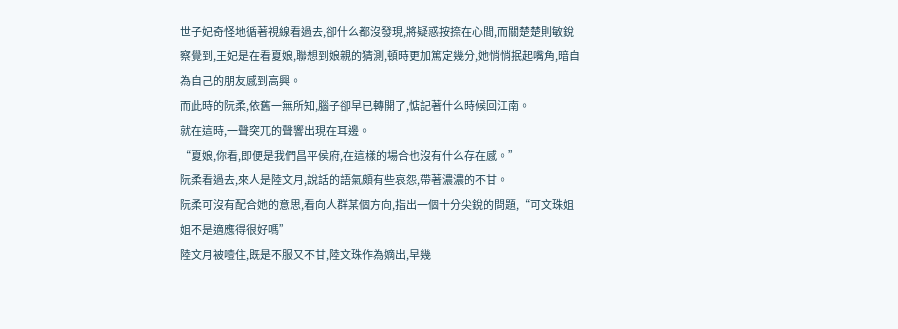世子妃奇怪地循著視線看過去,卻什么都沒發現,將疑惑按捺在心間,而關楚楚則敏銳察覺到,王妃是在看夏娘,聯想到娘親的猜測,頓時更加篤定幾分,她悄悄抿起嘴角,暗自為自己的朋友感到高興。
而此時的阮柔,依舊一無所知,腦子卻早已轉開了,惦記著什么時候回江南。
就在這時,一聲突兀的聲響出現在耳邊。
“夏娘,你看,即便是我們昌平侯府,在這樣的場合也沒有什么存在感。”
阮柔看過去,來人是陸文月,說話的語氣頗有些哀怨,帶著濃濃的不甘。
阮柔可沒有配合她的意思,看向人群某個方向,指出一個十分尖銳的問題,“可文珠姐姐不是適應得很好嗎”
陸文月被噎住,既是不服又不甘,陸文珠作為嫡出,早幾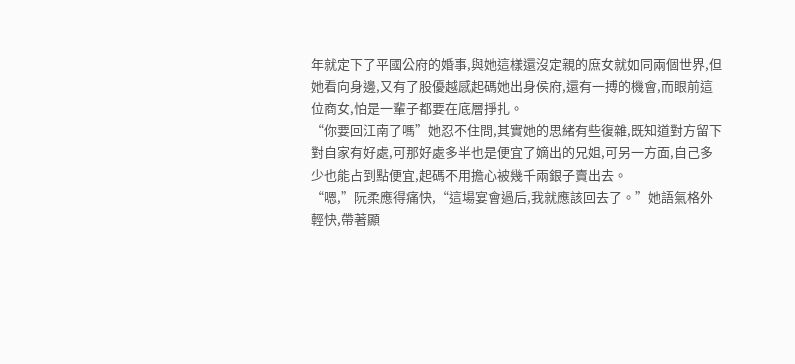年就定下了平國公府的婚事,與她這樣還沒定親的庶女就如同兩個世界,但她看向身邊,又有了股優越感起碼她出身侯府,還有一搏的機會,而眼前這位商女,怕是一輩子都要在底層掙扎。
“你要回江南了嗎”她忍不住問,其實她的思緒有些復雜,既知道對方留下對自家有好處,可那好處多半也是便宜了嫡出的兄姐,可另一方面,自己多少也能占到點便宜,起碼不用擔心被幾千兩銀子賣出去。
“嗯,”阮柔應得痛快,“這場宴會過后,我就應該回去了。”她語氣格外輕快,帶著顯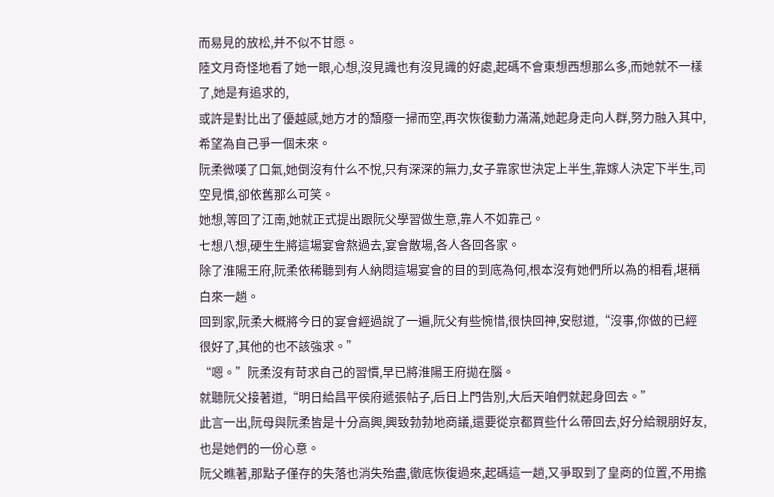而易見的放松,并不似不甘愿。
陸文月奇怪地看了她一眼,心想,沒見識也有沒見識的好處,起碼不會東想西想那么多,而她就不一樣了,她是有追求的,
或許是對比出了優越感,她方才的頹廢一掃而空,再次恢復動力滿滿,她起身走向人群,努力融入其中,希望為自己爭一個未來。
阮柔微嘆了口氣,她倒沒有什么不悅,只有深深的無力,女子靠家世決定上半生,靠嫁人決定下半生,司空見慣,卻依舊那么可笑。
她想,等回了江南,她就正式提出跟阮父學習做生意,靠人不如靠己。
七想八想,硬生生將這場宴會熬過去,宴會散場,各人各回各家。
除了淮陽王府,阮柔依稀聽到有人納悶這場宴會的目的到底為何,根本沒有她們所以為的相看,堪稱白來一趟。
回到家,阮柔大概將今日的宴會經過說了一遍,阮父有些惋惜,很快回神,安慰道,“沒事,你做的已經很好了,其他的也不該強求。”
“嗯。”阮柔沒有苛求自己的習慣,早已將淮陽王府拋在腦。
就聽阮父接著道,“明日給昌平侯府遞張帖子,后日上門告別,大后天咱們就起身回去。”
此言一出,阮母與阮柔皆是十分高興,興致勃勃地商議,還要從京都買些什么帶回去,好分給親朋好友,也是她們的一份心意。
阮父瞧著,那點子僅存的失落也消失殆盡,徹底恢復過來,起碼這一趟,又爭取到了皇商的位置,不用擔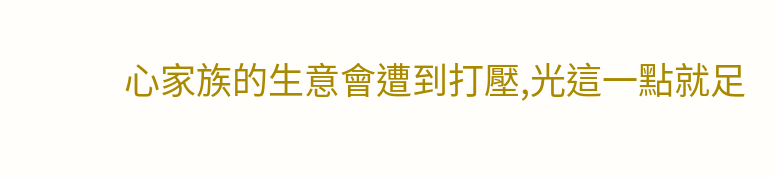心家族的生意會遭到打壓,光這一點就足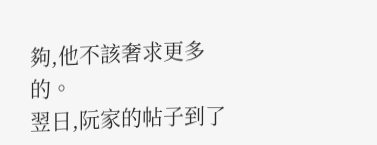夠,他不該奢求更多的。
翌日,阮家的帖子到了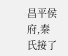昌平侯府,秦氏接了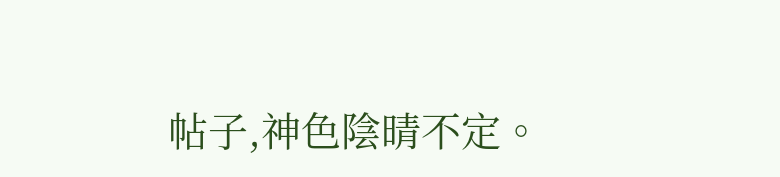帖子,神色陰晴不定。